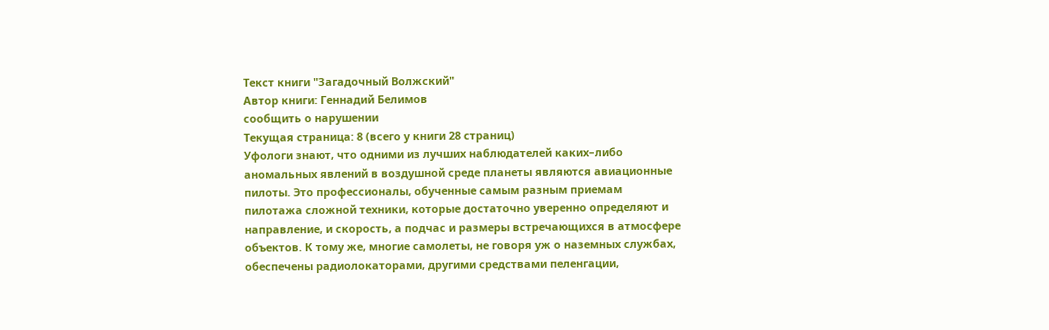Текст книги "Загадочный Волжский"
Автор книги: Геннадий Белимов
сообщить о нарушении
Текущая страница: 8 (всего у книги 28 страниц)
Уфологи знают, что одними из лучших наблюдателей каких–либо аномальных явлений в воздушной среде планеты являются авиационные пилоты. Это профессионалы, обученные самым разным приемам пилотажа сложной техники, которые достаточно уверенно определяют и направление, и скорость, а подчас и размеры встречающихся в атмосфере объектов. К тому же, многие самолеты, не говоря уж о наземных службах, обеспечены радиолокаторами, другими средствами пеленгации,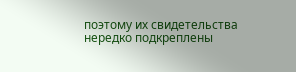поэтому их свидетельства нередко подкреплены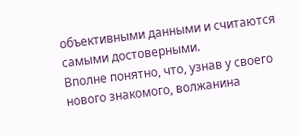объективными данными и считаются самыми достоверными.
Вполне понятно, что, узнав у своего нового знакомого, волжанина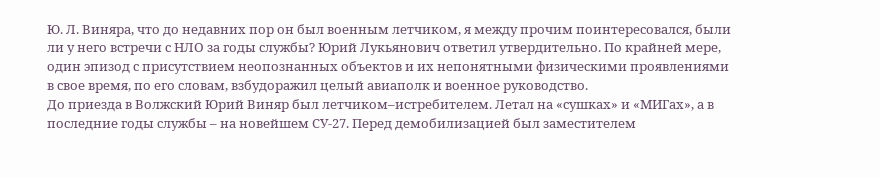Ю. Л. Виняра, что до недавних пор он был военным летчиком, я между прочим поинтересовался, были ли у него встречи с НЛО за годы службы? Юрий Лукьянович ответил утвердительно. По крайней мере, один эпизод с присутствием неопознанных объектов и их непонятными физическими проявлениями в свое время, по его словам, взбудоражил целый авиаполк и военное руководство.
До приезда в Волжский Юрий Виняр был летчиком–истребителем. Летал на «сушках» и «МИГах», а в последние годы службы – на новейшем СУ‑27. Перед демобилизацией был заместителем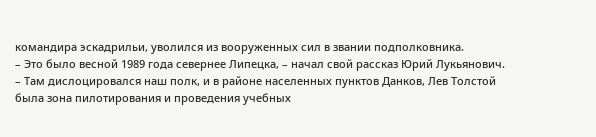командира эскадрильи, уволился из вооруженных сил в звании подполковника.
– Это было весной 1989 года севернее Липецка, – начал свой рассказ Юрий Лукьянович. – Там дислоцировался наш полк, и в районе населенных пунктов Данков, Лев Толстой была зона пилотирования и проведения учебных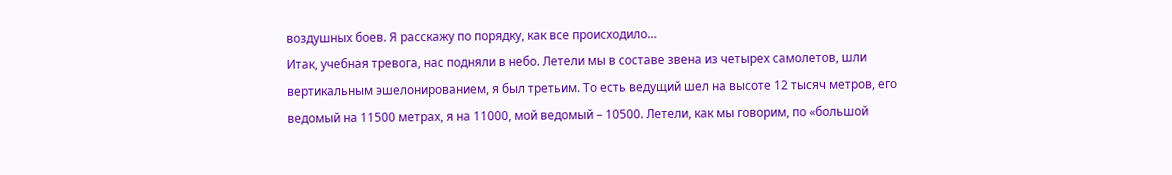воздушных боев. Я расскажу по порядку, как все происходило…
Итак, учебная тревога, нас подняли в небо. Летели мы в составе звена из четырех самолетов, шли вертикальным эшелонированием, я был третьим. То есть ведущий шел на высоте 12 тысяч метров, его ведомый на 11500 метрах, я на 11000, мой ведомый – 10500. Летели, как мы говорим, по «большой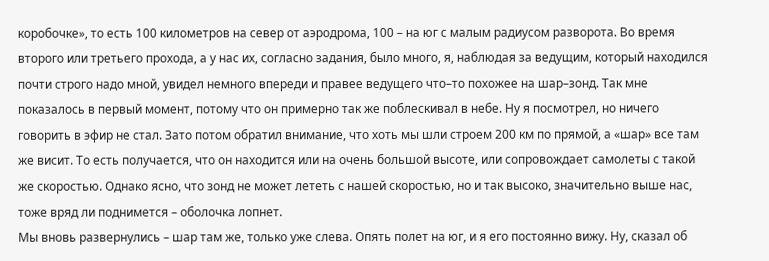коробочке», то есть 100 километров на север от аэродрома, 100 – на юг с малым радиусом разворота. Во время второго или третьего прохода, а у нас их, согласно задания, было много, я, наблюдая за ведущим, который находился почти строго надо мной, увидел немного впереди и правее ведущего что–то похожее на шар–зонд. Так мне показалось в первый момент, потому что он примерно так же поблескивал в небе. Ну я посмотрел, но ничего говорить в эфир не стал. Зато потом обратил внимание, что хоть мы шли строем 200 км по прямой, а «шар» все там же висит. То есть получается, что он находится или на очень большой высоте, или сопровождает самолеты с такой же скоростью. Однако ясно, что зонд не может лететь с нашей скоростью, но и так высоко, значительно выше нас, тоже вряд ли поднимется – оболочка лопнет.
Мы вновь развернулись – шар там же, только уже слева. Опять полет на юг, и я его постоянно вижу. Ну, сказал об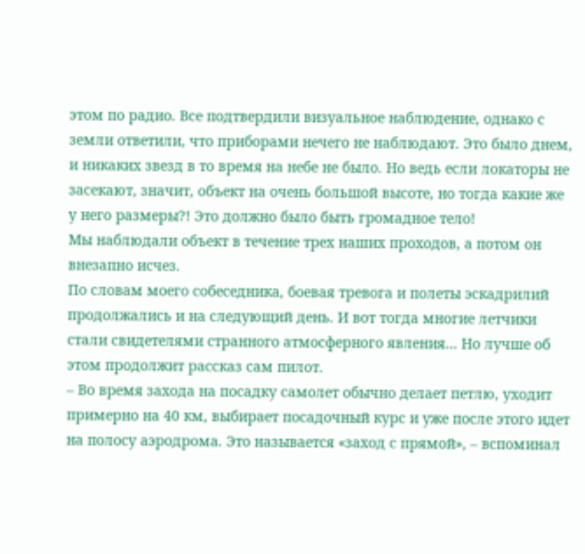этом по радио. Все подтвердили визуальное наблюдение, однако с земли ответили, что приборами нечего не наблюдают. Это было днем, и никаких звезд в то время на небе не было. Но ведь если локаторы не засекают, значит, объект на очень большой высоте, но тогда какие же у него размеры?! Это должно было быть громадное тело!
Мы наблюдали объект в течение трех наших проходов, а потом он внезапно исчез.
По словам моего собеседника, боевая тревога и полеты эскадрилий продолжались и на следующий день. И вот тогда многие летчики стали свидетелями странного атмосферного явления… Но лучше об этом продолжит рассказ сам пилот.
– Во время захода на посадку самолет обычно делает петлю, уходит примерно на 40 км, выбирает посадочный курс и уже после этого идет на полосу аэродрома. Это называется «заход с прямой», – вспоминал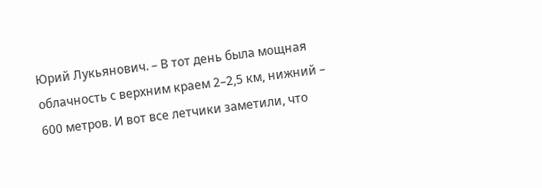Юрий Лукьянович. – В тот день была мощная облачность с верхним краем 2–2,5 км, нижний – 600 метров. И вот все летчики заметили, что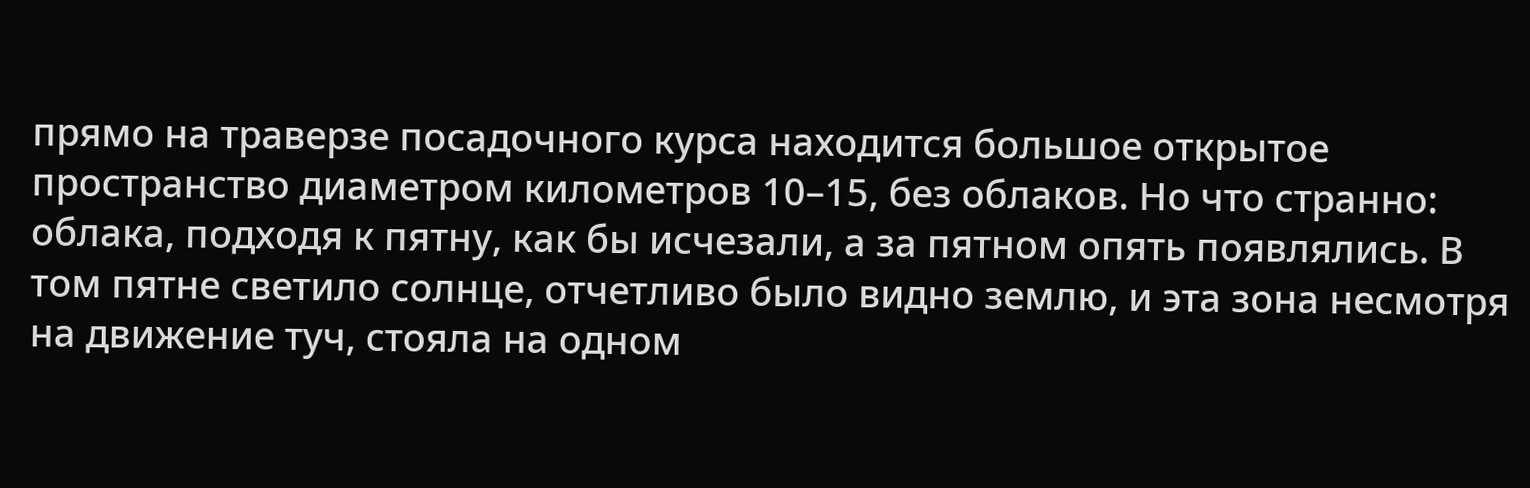прямо на траверзе посадочного курса находится большое открытое пространство диаметром километров 10–15, без облаков. Но что странно: облака, подходя к пятну, как бы исчезали, а за пятном опять появлялись. В том пятне светило солнце, отчетливо было видно землю, и эта зона несмотря на движение туч, стояла на одном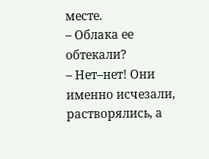месте.
– Облака ее обтекали?
– Нет–нет! Они именно исчезали, растворялись, а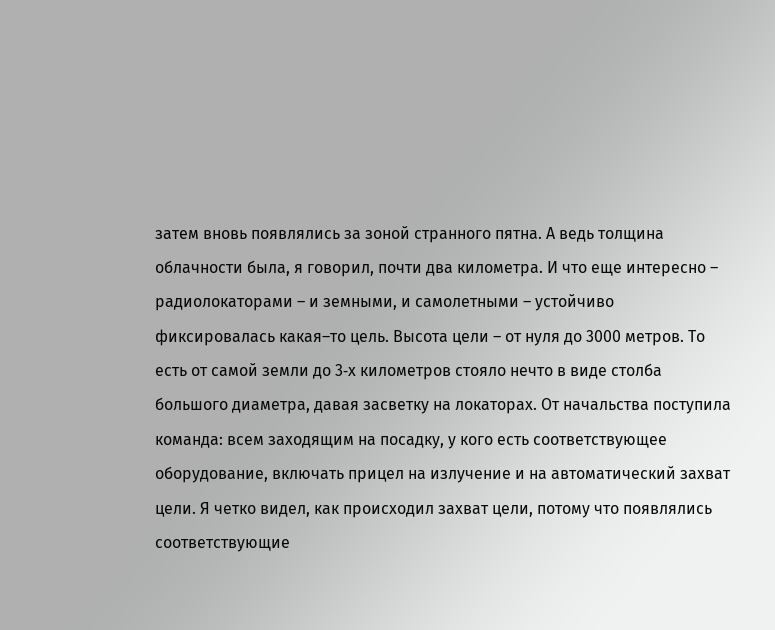затем вновь появлялись за зоной странного пятна. А ведь толщина облачности была, я говорил, почти два километра. И что еще интересно – радиолокаторами – и земными, и самолетными – устойчиво фиксировалась какая–то цель. Высота цели – от нуля до 3000 метров. То есть от самой земли до 3‑х километров стояло нечто в виде столба большого диаметра, давая засветку на локаторах. От начальства поступила команда: всем заходящим на посадку, у кого есть соответствующее оборудование, включать прицел на излучение и на автоматический захват цели. Я четко видел, как происходил захват цели, потому что появлялись соответствующие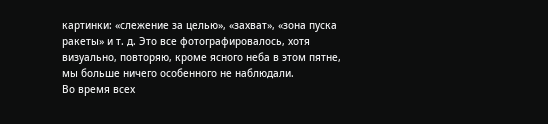картинки: «слежение за целью», «захват», «зона пуска ракеты» и т. д. Это все фотографировалось, хотя визуально, повторяю, кроме ясного неба в этом пятне, мы больше ничего особенного не наблюдали.
Во время всех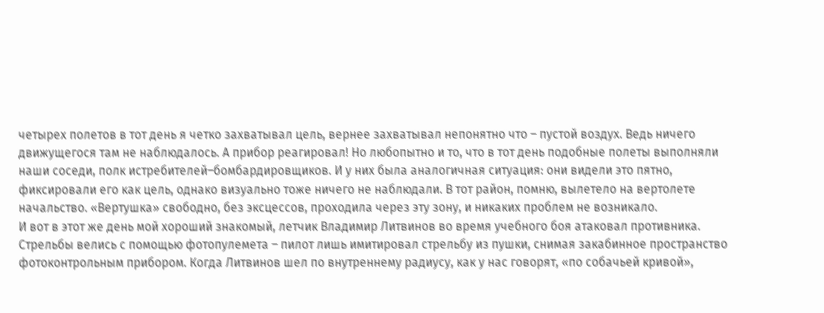четырех полетов в тот день я четко захватывал цель, вернее захватывал непонятно что – пустой воздух. Ведь ничего движущегося там не наблюдалось. А прибор реагировал! Но любопытно и то, что в тот день подобные полеты выполняли наши соседи, полк истребителей–бомбардировщиков. И у них была аналогичная ситуация: они видели это пятно, фиксировали его как цель, однако визуально тоже ничего не наблюдали. В тот район, помню, вылетело на вертолете начальство. «Вертушка» свободно, без эксцессов, проходила через эту зону, и никаких проблем не возникало.
И вот в этот же день мой хороший знакомый, летчик Владимир Литвинов во время учебного боя атаковал противника. Стрельбы велись с помощью фотопулемета – пилот лишь имитировал стрельбу из пушки, снимая закабинное пространство фотоконтрольным прибором. Когда Литвинов шел по внутреннему радиусу, как у нас говорят, «по собачьей кривой»,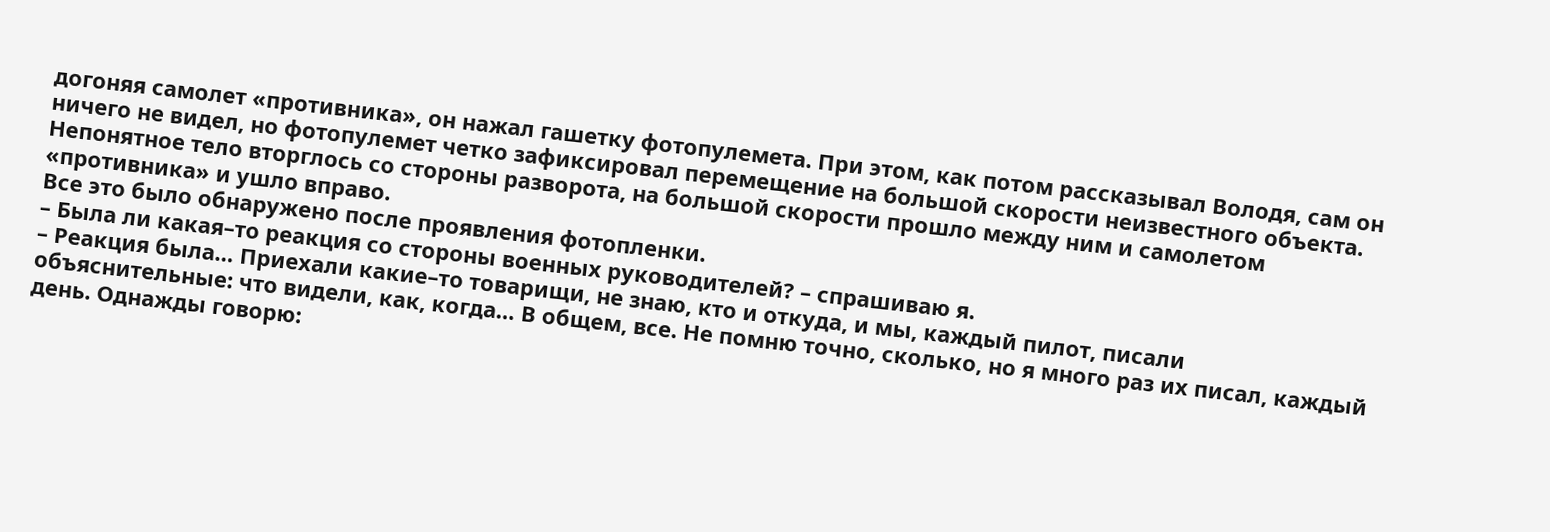догоняя самолет «противника», он нажал гашетку фотопулемета. При этом, как потом рассказывал Володя, сам он ничего не видел, но фотопулемет четко зафиксировал перемещение на большой скорости неизвестного объекта. Непонятное тело вторглось со стороны разворота, на большой скорости прошло между ним и самолетом «противника» и ушло вправо.
Все это было обнаружено после проявления фотопленки.
– Была ли какая–то реакция со стороны военных руководителей? – спрашиваю я.
– Реакция была… Приехали какие–то товарищи, не знаю, кто и откуда, и мы, каждый пилот, писали объяснительные: что видели, как, когда… В общем, все. Не помню точно, сколько, но я много раз их писал, каждый день. Однажды говорю: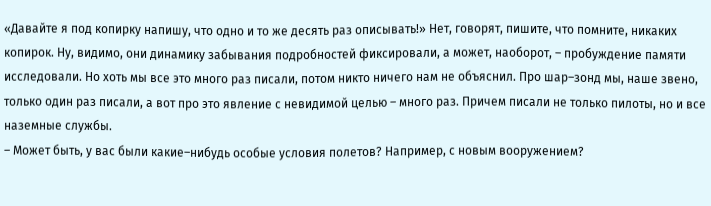«Давайте я под копирку напишу, что одно и то же десять раз описывать!» Нет, говорят, пишите, что помните, никаких копирок. Ну, видимо, они динамику забывания подробностей фиксировали, а может, наоборот, – пробуждение памяти исследовали. Но хоть мы все это много раз писали, потом никто ничего нам не объяснил. Про шар–зонд мы, наше звено, только один раз писали, а вот про это явление с невидимой целью – много раз. Причем писали не только пилоты, но и все наземные службы.
– Может быть, у вас были какие–нибудь особые условия полетов? Например, с новым вооружением?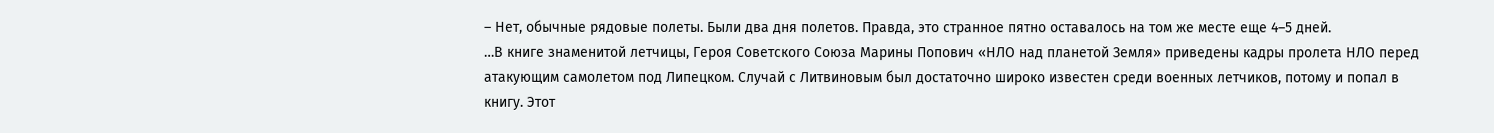– Нет, обычные рядовые полеты. Были два дня полетов. Правда, это странное пятно оставалось на том же месте еще 4–5 дней.
…В книге знаменитой летчицы, Героя Советского Союза Марины Попович «НЛО над планетой Земля» приведены кадры пролета НЛО перед атакующим самолетом под Липецком. Случай с Литвиновым был достаточно широко известен среди военных летчиков, потому и попал в книгу. Этот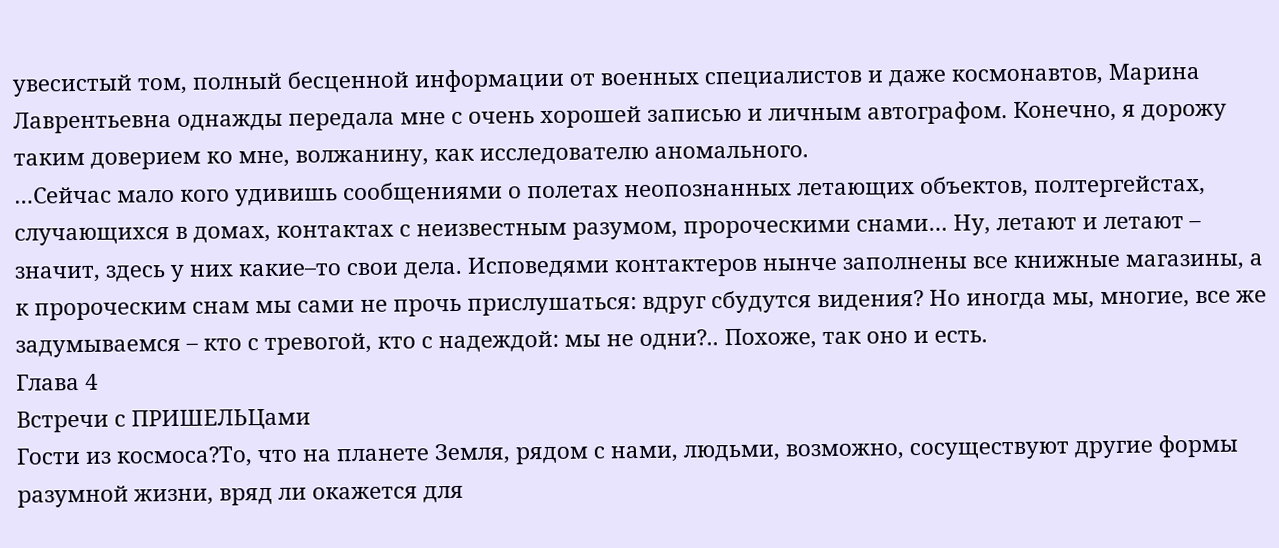увесистый том, полный бесценной информации от военных специалистов и даже космонавтов, Марина Лаврентьевна однажды передала мне с очень хорошей записью и личным автографом. Конечно, я дорожу таким доверием ко мне, волжанину, как исследователю аномального.
…Сейчас мало кого удивишь сообщениями о полетах неопознанных летающих объектов, полтергейстах, случающихся в домах, контактах с неизвестным разумом, пророческими снами… Ну, летают и летают – значит, здесь у них какие–то свои дела. Исповедями контактеров нынче заполнены все книжные магазины, а к пророческим снам мы сами не прочь прислушаться: вдруг сбудутся видения? Но иногда мы, многие, все же задумываемся – кто с тревогой, кто с надеждой: мы не одни?.. Похоже, так оно и есть.
Глава 4
Встречи с ПРИШЕЛЬЦами
Гости из космоса?То, что на планете Земля, рядом с нами, людьми, возможно, сосуществуют другие формы разумной жизни, вряд ли окажется для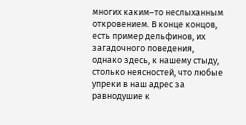многих каким–то неслыханным откровением. В конце концов, есть пример дельфинов, их загадочного поведения, однако здесь, к нашему стыду, столько неясностей, что любые упреки в наш адрес за равнодушие к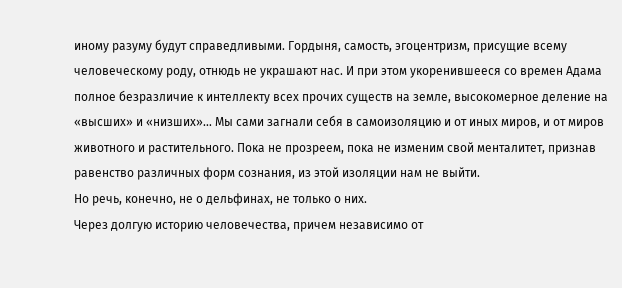иному разуму будут справедливыми. Гордыня, самость, эгоцентризм, присущие всему человеческому роду, отнюдь не украшают нас. И при этом укоренившееся со времен Адама полное безразличие к интеллекту всех прочих существ на земле, высокомерное деление на «высших» и «низших»… Мы сами загнали себя в самоизоляцию и от иных миров, и от миров животного и растительного. Пока не прозреем, пока не изменим свой менталитет, признав равенство различных форм сознания, из этой изоляции нам не выйти.
Но речь, конечно, не о дельфинах, не только о них.
Через долгую историю человечества, причем независимо от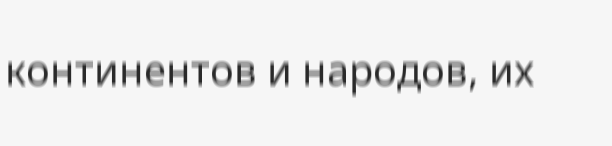континентов и народов, их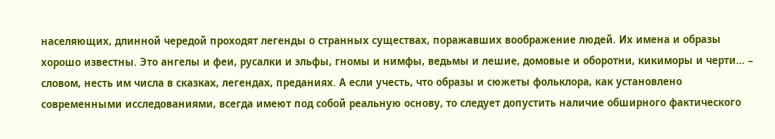населяющих, длинной чередой проходят легенды о странных существах, поражавших воображение людей. Их имена и образы хорошо известны. Это ангелы и феи, русалки и эльфы, гномы и нимфы, ведьмы и лешие, домовые и оборотни, кикиморы и черти… – словом, несть им числа в сказках, легендах, преданиях. А если учесть, что образы и сюжеты фольклора, как установлено современными исследованиями, всегда имеют под собой реальную основу, то следует допустить наличие обширного фактического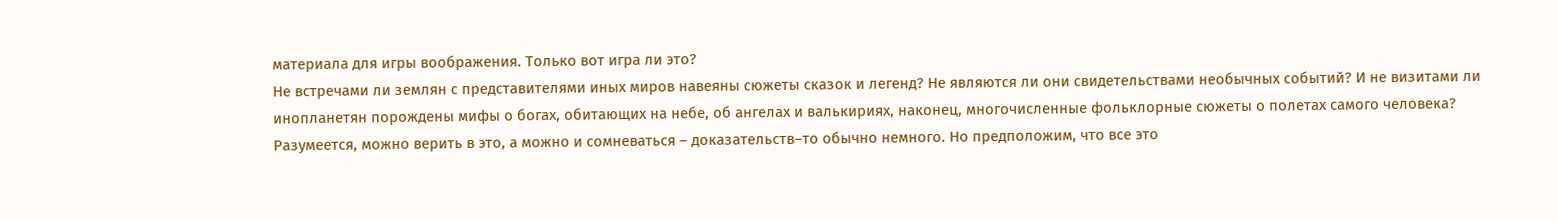материала для игры воображения. Только вот игра ли это?
Не встречами ли землян с представителями иных миров навеяны сюжеты сказок и легенд? Не являются ли они свидетельствами необычных событий? И не визитами ли инопланетян порождены мифы о богах, обитающих на небе, об ангелах и валькириях, наконец, многочисленные фольклорные сюжеты о полетах самого человека?
Разумеется, можно верить в это, а можно и сомневаться – доказательств–то обычно немного. Но предположим, что все это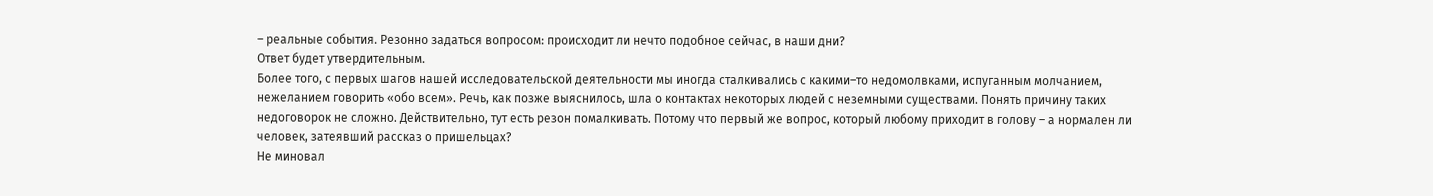– реальные события. Резонно задаться вопросом: происходит ли нечто подобное сейчас, в наши дни?
Ответ будет утвердительным.
Более того, с первых шагов нашей исследовательской деятельности мы иногда сталкивались с какими–то недомолвками, испуганным молчанием, нежеланием говорить «обо всем». Речь, как позже выяснилось, шла о контактах некоторых людей с неземными существами. Понять причину таких недоговорок не сложно. Действительно, тут есть резон помалкивать. Потому что первый же вопрос, который любому приходит в голову – а нормален ли человек, затеявший рассказ о пришельцах?
Не миновал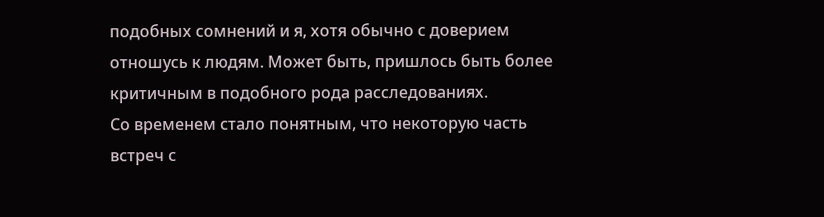подобных сомнений и я, хотя обычно с доверием отношусь к людям. Может быть, пришлось быть более критичным в подобного рода расследованиях.
Со временем стало понятным, что некоторую часть встреч с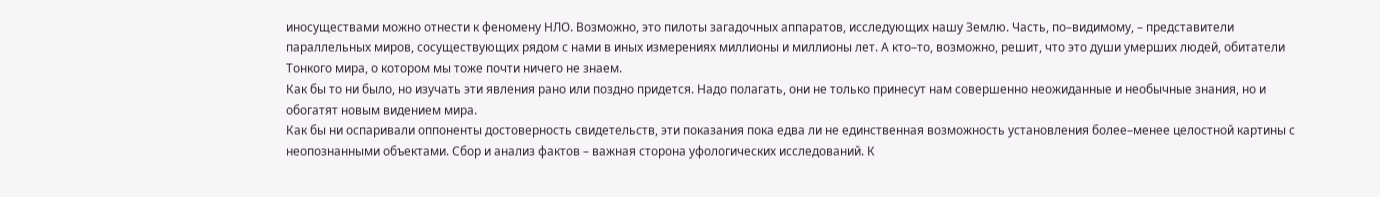иносуществами можно отнести к феномену НЛО. Возможно, это пилоты загадочных аппаратов, исследующих нашу Землю. Часть, по–видимому, – представители параллельных миров, сосуществующих рядом с нами в иных измерениях миллионы и миллионы лет. А кто–то, возможно, решит, что это души умерших людей, обитатели Тонкого мира, о котором мы тоже почти ничего не знаем.
Как бы то ни было, но изучать эти явления рано или поздно придется. Надо полагать, они не только принесут нам совершенно неожиданные и необычные знания, но и обогатят новым видением мира.
Как бы ни оспаривали оппоненты достоверность свидетельств, эти показания пока едва ли не единственная возможность установления более–менее целостной картины с неопознанными объектами. Сбор и анализ фактов – важная сторона уфологических исследований. К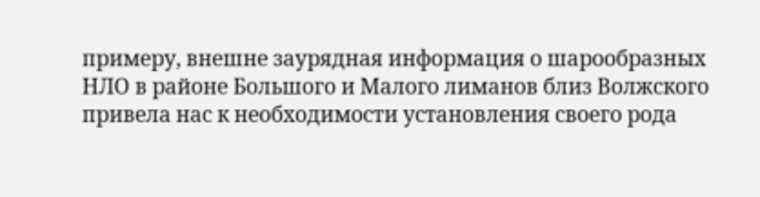примеру, внешне заурядная информация о шарообразных НЛО в районе Большого и Малого лиманов близ Волжского привела нас к необходимости установления своего рода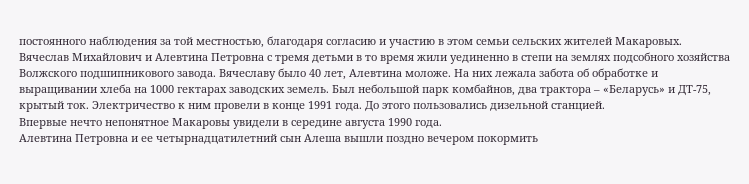постоянного наблюдения за той местностью, благодаря согласию и участию в этом семьи сельских жителей Макаровых.
Вячеслав Михайлович и Алевтина Петровна с тремя детьми в то время жили уединенно в степи на землях подсобного хозяйства Волжского подшипникового завода. Вячеславу было 40 лет, Алевтина моложе. На них лежала забота об обработке и выращивании хлеба на 1000 гектарах заводских земель. Был небольшой парк комбайнов, два трактора – «Беларусь» и ДТ‑75, крытый ток. Электричество к ним провели в конце 1991 года. До этого пользовались дизельной станцией.
Впервые нечто непонятное Макаровы увидели в середине августа 1990 года.
Алевтина Петровна и ее четырнадцатилетний сын Алеша вышли поздно вечером покормить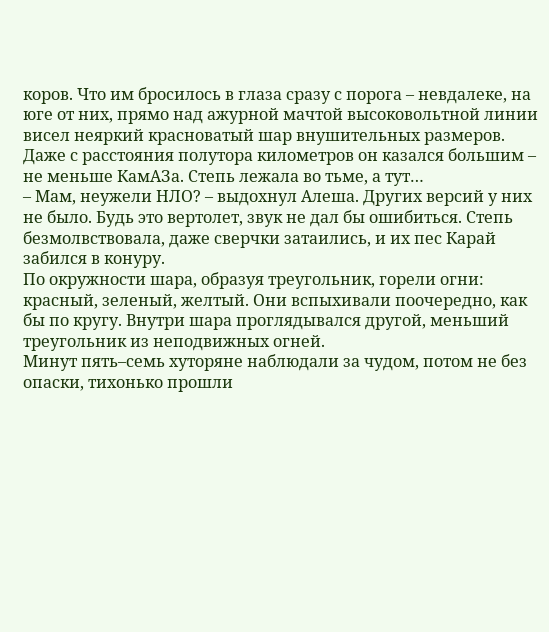коров. Что им бросилось в глаза сразу с порога – невдалеке, на юге от них, прямо над ажурной мачтой высоковольтной линии висел неяркий красноватый шар внушительных размеров. Даже с расстояния полутора километров он казался большим – не меньше КамАЗа. Степь лежала во тьме, а тут…
– Мам, неужели НЛО? – выдохнул Алеша. Других версий у них не было. Будь это вертолет, звук не дал бы ошибиться. Степь безмолвствовала, даже сверчки затаились, и их пес Карай забился в конуру.
По окружности шара, образуя треугольник, горели огни: красный, зеленый, желтый. Они вспыхивали поочередно, как бы по кругу. Внутри шара проглядывался другой, меньший треугольник из неподвижных огней.
Минут пять–семь хуторяне наблюдали за чудом, потом не без опаски, тихонько прошли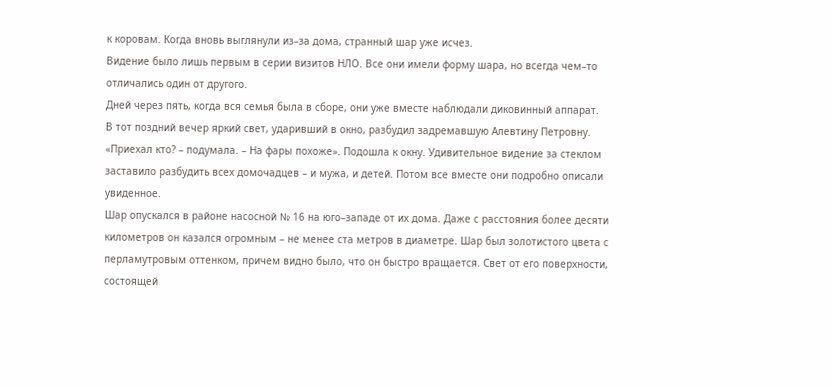к коровам. Когда вновь выглянули из–за дома, странный шар уже исчез.
Видение было лишь первым в серии визитов НЛО. Все они имели форму шара, но всегда чем–то отличались один от другого.
Дней через пять, когда вся семья была в сборе, они уже вместе наблюдали диковинный аппарат.
В тот поздний вечер яркий свет, ударивший в окно, разбудил задремавшую Алевтину Петровну. «Приехал кто? – подумала. – На фары похоже». Подошла к окну. Удивительное видение за стеклом заставило разбудить всех домочадцев – и мужа, и детей. Потом все вместе они подробно описали увиденное.
Шар опускался в районе насосной № 16 на юго–западе от их дома. Даже с расстояния более десяти километров он казался огромным – не менее ста метров в диаметре. Шар был золотистого цвета с перламутровым оттенком, причем видно было, что он быстро вращается. Свет от его поверхности, состоящей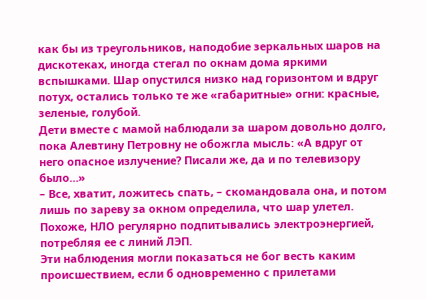как бы из треугольников, наподобие зеркальных шаров на дискотеках, иногда стегал по окнам дома яркими вспышками. Шар опустился низко над горизонтом и вдруг потух, остались только те же «габаритные» огни: красные, зеленые, голубой.
Дети вместе с мамой наблюдали за шаром довольно долго, пока Алевтину Петровну не обожгла мысль: «А вдруг от него опасное излучение? Писали же, да и по телевизору было…»
– Все, хватит, ложитесь спать, – скомандовала она, и потом лишь по зареву за окном определила, что шар улетел.
Похоже, НЛО регулярно подпитывались электроэнергией, потребляя ее с линий ЛЭП.
Эти наблюдения могли показаться не бог весть каким происшествием, если б одновременно с прилетами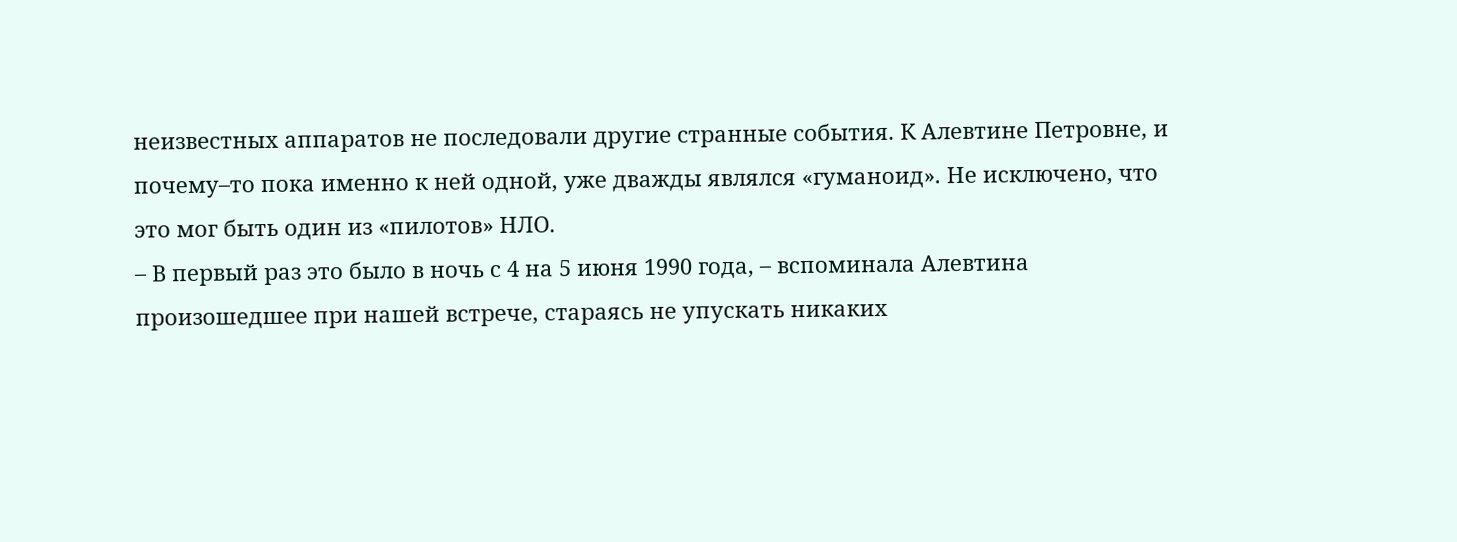неизвестных аппаратов не последовали другие странные события. К Алевтине Петровне, и почему–то пока именно к ней одной, уже дважды являлся «гуманоид». Не исключено, что это мог быть один из «пилотов» НЛО.
– В первый раз это было в ночь с 4 на 5 июня 1990 года, – вспоминала Алевтина произошедшее при нашей встрече, стараясь не упускать никаких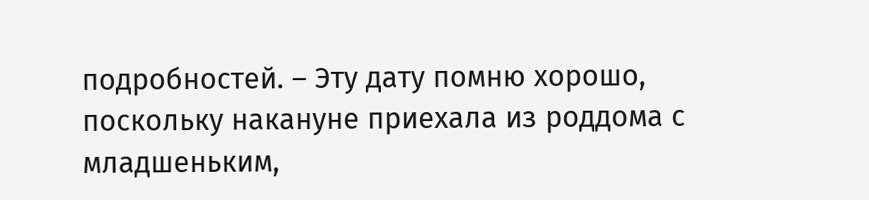подробностей. – Эту дату помню хорошо, поскольку накануне приехала из роддома с младшеньким,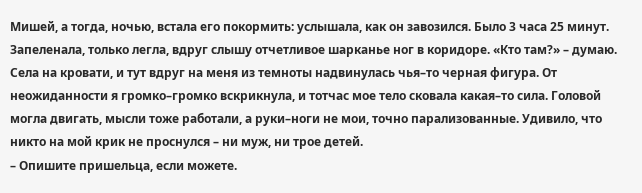Мишей, а тогда, ночью, встала его покормить: услышала, как он завозился. Было 3 часа 25 минут. Запеленала, только легла, вдруг слышу отчетливое шарканье ног в коридоре. «Кто там?» – думаю. Села на кровати, и тут вдруг на меня из темноты надвинулась чья–то черная фигура. От неожиданности я громко–громко вскрикнула, и тотчас мое тело сковала какая–то сила. Головой могла двигать, мысли тоже работали, а руки–ноги не мои, точно парализованные. Удивило, что никто на мой крик не проснулся – ни муж, ни трое детей.
– Опишите пришельца, если можете.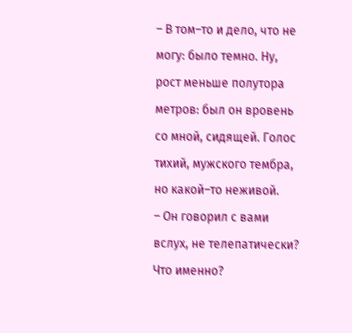– В том–то и дело, что не могу: было темно. Ну, рост меньше полутора метров: был он вровень со мной, сидящей. Голос тихий, мужского тембра, но какой–то неживой.
– Он говорил с вами вслух, не телепатически? Что именно?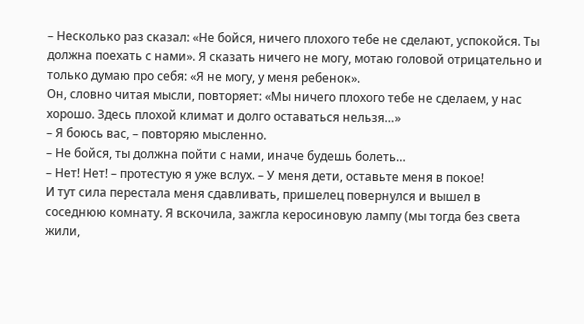– Несколько раз сказал: «Не бойся, ничего плохого тебе не сделают, успокойся. Ты должна поехать с нами». Я сказать ничего не могу, мотаю головой отрицательно и только думаю про себя: «Я не могу, у меня ребенок».
Он, словно читая мысли, повторяет: «Мы ничего плохого тебе не сделаем, у нас хорошо. Здесь плохой климат и долго оставаться нельзя…»
– Я боюсь вас, – повторяю мысленно.
– Не бойся, ты должна пойти с нами, иначе будешь болеть…
– Нет! Нет! – протестую я уже вслух. – У меня дети, оставьте меня в покое!
И тут сила перестала меня сдавливать, пришелец повернулся и вышел в соседнюю комнату. Я вскочила, зажгла керосиновую лампу (мы тогда без света жили,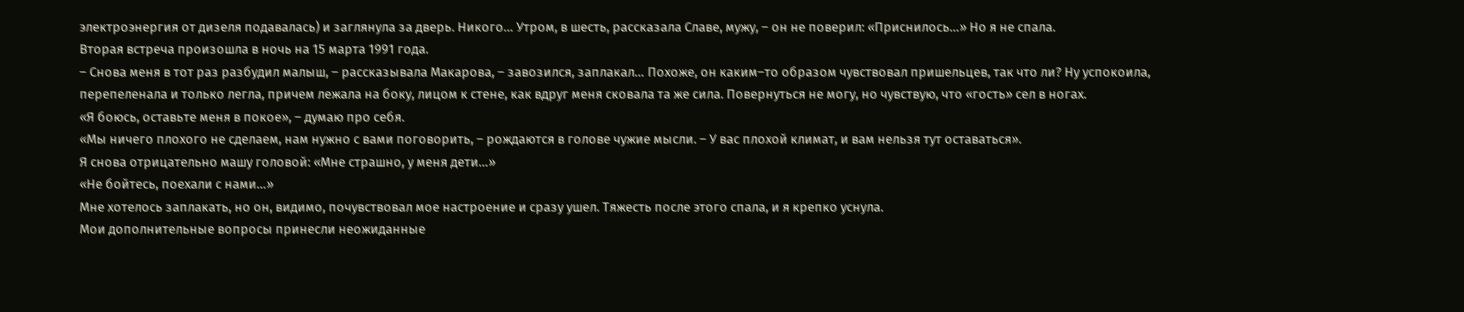электроэнергия от дизеля подавалась) и заглянула за дверь. Никого… Утром, в шесть, рассказала Славе, мужу, – он не поверил: «Приснилось…» Но я не спала.
Вторая встреча произошла в ночь на 15 марта 1991 года.
– Снова меня в тот раз разбудил малыш, – рассказывала Макарова, – завозился, заплакал… Похоже, он каким–то образом чувствовал пришельцев, так что ли? Ну успокоила, перепеленала и только легла, причем лежала на боку, лицом к стене, как вдруг меня сковала та же сила. Повернуться не могу, но чувствую, что «гость» сел в ногах.
«Я боюсь, оставьте меня в покое», – думаю про себя.
«Мы ничего плохого не сделаем, нам нужно с вами поговорить, – рождаются в голове чужие мысли. – У вас плохой климат, и вам нельзя тут оставаться».
Я снова отрицательно машу головой: «Мне страшно, у меня дети…»
«Не бойтесь, поехали с нами…»
Мне хотелось заплакать, но он, видимо, почувствовал мое настроение и сразу ушел. Тяжесть после этого спала, и я крепко уснула.
Мои дополнительные вопросы принесли неожиданные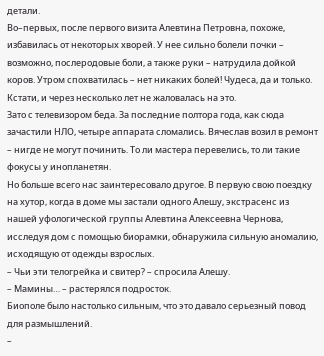детали.
Во–первых, после первого визита Алевтина Петровна, похоже, избавилась от некоторых хворей. У нее сильно болели почки – возможно, послеродовые боли, а также руки – натрудила дойкой коров. Утром спохватилась – нет никаких болей! Чудеса, да и только. Кстати, и через несколько лет не жаловалась на это.
Зато с телевизором беда. За последние полтора года, как сюда зачастили НЛО, четыре аппарата сломались. Вячеслав возил в ремонт – нигде не могут починить. То ли мастера перевелись, то ли такие фокусы у инопланетян.
Но больше всего нас заинтересовало другое. В первую свою поездку на хутор, когда в доме мы застали одного Алешу, экстрасенс из нашей уфологической группы Алевтина Алексеевна Чернова, исследуя дом с помощью биорамки, обнаружила сильную аномалию, исходящую от одежды взрослых.
– Чьи эти телогрейка и свитер? – спросила Алешу.
– Мамины… – растерялся подросток.
Биополе было настолько сильным, что это давало серьезный повод для размышлений.
–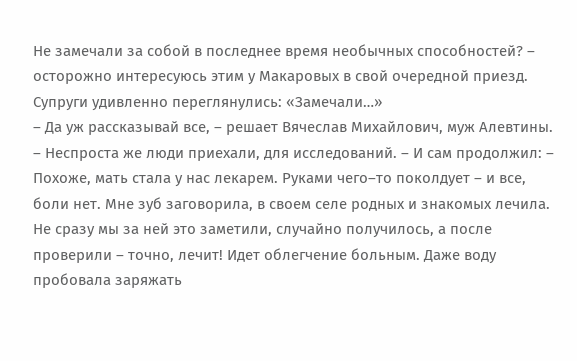Не замечали за собой в последнее время необычных способностей? – осторожно интересуюсь этим у Макаровых в свой очередной приезд.
Супруги удивленно переглянулись: «Замечали…»
– Да уж рассказывай все, – решает Вячеслав Михайлович, муж Алевтины. – Неспроста же люди приехали, для исследований. – И сам продолжил: – Похоже, мать стала у нас лекарем. Руками чего–то поколдует – и все, боли нет. Мне зуб заговорила, в своем селе родных и знакомых лечила. Не сразу мы за ней это заметили, случайно получилось, а после проверили – точно, лечит! Идет облегчение больным. Даже воду пробовала заряжать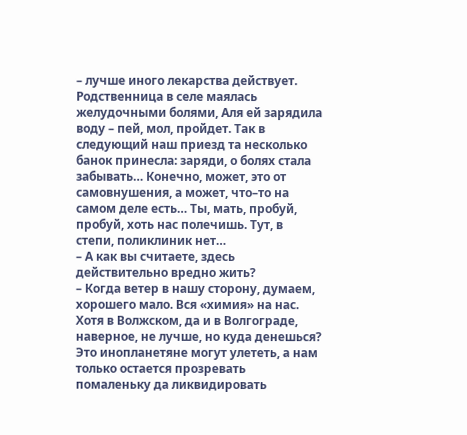– лучше иного лекарства действует. Родственница в селе маялась желудочными болями, Аля ей зарядила воду – пей, мол, пройдет. Так в следующий наш приезд та несколько банок принесла: заряди, о болях стала забывать… Конечно, может, это от самовнушения, а может, что–то на самом деле есть… Ты, мать, пробуй, пробуй, хоть нас полечишь. Тут, в степи, поликлиник нет…
– А как вы считаете, здесь действительно вредно жить?
– Когда ветер в нашу сторону, думаем, хорошего мало. Вся «химия» на нас. Хотя в Волжском, да и в Волгограде, наверное, не лучше, но куда денешься? Это инопланетяне могут улететь, а нам только остается прозревать помаленьку да ликвидировать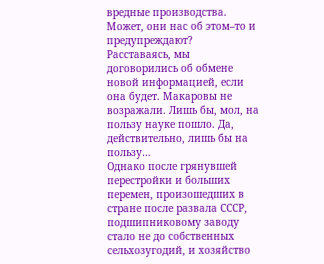вредные производства. Может, они нас об этом–то и предупреждают?
Расставаясь, мы договорились об обмене новой информацией, если она будет. Макаровы не возражали. Лишь бы, мол, на пользу науке пошло. Да, действительно, лишь бы на пользу…
Однако после грянувшей перестройки и больших перемен, произошедших в стране после развала СССР, подшипниковому заводу стало не до собственных сельхозугодий, и хозяйство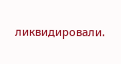ликвидировали.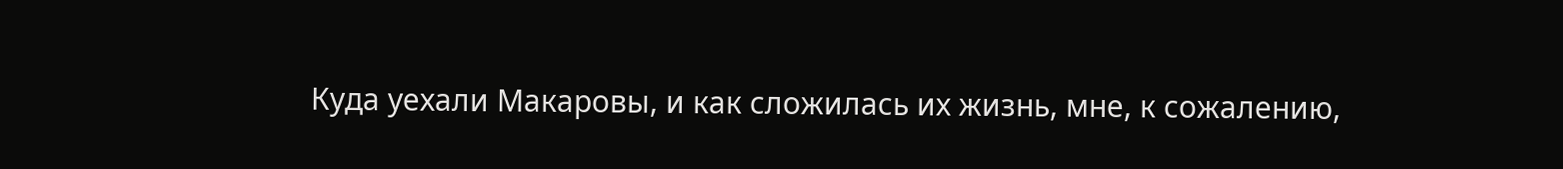Куда уехали Макаровы, и как сложилась их жизнь, мне, к сожалению,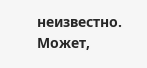неизвестно. Может,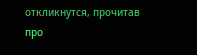откликнутся, прочитав про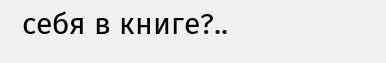себя в книге?..